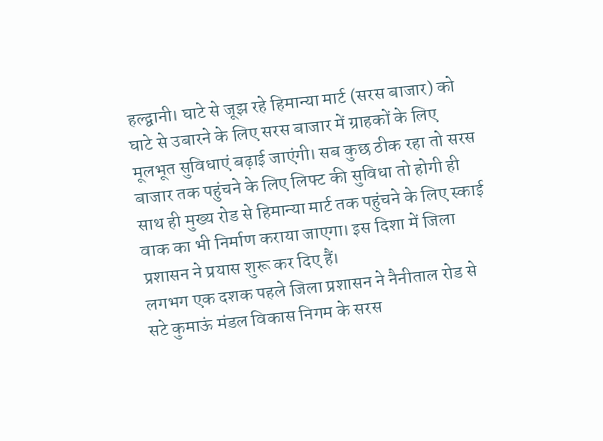हल्द्वानी। घाटे से जूझ रहे हिमान्या मार्ट (सरस बाजार) को घाटे से उबारने के लिए सरस बाजार में ग्राहकों के लिए मूलभूत सुविधाएं बढ़ाई जाएंगी। सब कुछ ठीक रहा तो सरस बाजार तक पहुंचने के लिए लिफ्ट की सुविधा तो होगी ही साथ ही मुख्य रोड से हिमान्या मार्ट तक पहुंचने के लिए स्काई वाक का भी निर्माण कराया जाएगा। इस दिशा में जिला प्रशासन ने प्रयास शुरू कर दिए हैं।
लगभग एक दशक पहले जिला प्रशासन ने नैनीताल रोड से सटे कुमाऊं मंडल विकास निगम के सरस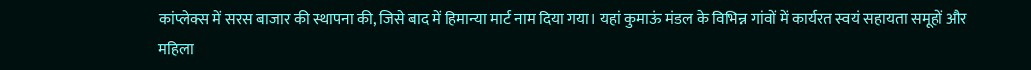कांप्लेक्स में सरस बाजार की स्थापना की, जिसे बाद में हिमान्या मार्ट नाम दिया गया। यहां कुमाऊं मंडल के विभिन्न गांवों में कार्यरत स्वयं सहायता समूहों और महिला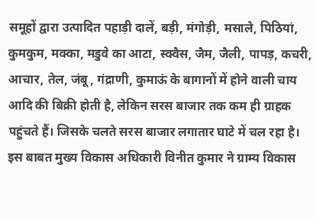समूहों द्वारा उत्पादित पहाड़ी दालें, बड़ी, मंगोड़ी, मसाले, पिठियां, कुमकुम, मक्का, मडुवे का आटा, स्क्वैस, जैम, जैली, पापड़, कचरी, आचार, तेल, जंबू, गंद्राणी, कुमाऊं के बागानों में होने वाली चाय आदि की बिक्री होती है, लेकिन सरस बाजार तक कम ही ग्राहक पहुंचते हैं। जिसके चलते सरस बाजार लगातार घाटे में चल रहा है।
इस बाबत मुख्य विकास अधिकारी विनीत कुमार ने ग्राम्य विकास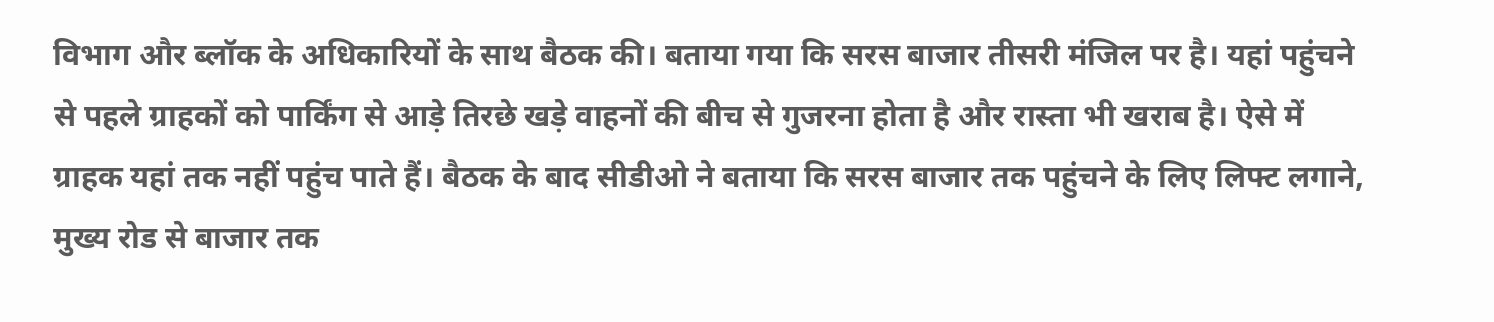विभाग और ब्लॉक के अधिकारियों के साथ बैठक की। बताया गया कि सरस बाजार तीसरी मंजिल पर है। यहां पहुंचने से पहले ग्राहकों को पार्किंग से आड़े तिरछे खड़े वाहनों की बीच से गुजरना होता है और रास्ता भी खराब है। ऐसे में ग्राहक यहां तक नहीं पहुंच पाते हैं। बैठक के बाद सीडीओ ने बताया कि सरस बाजार तक पहुंचने के लिए लिफ्ट लगाने, मुख्य रोड से बाजार तक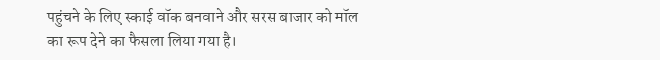पहुंचने के लिए स्काई वॉक बनवाने और सरस बाजार को मॉल का रूप देने का फैसला लिया गया है।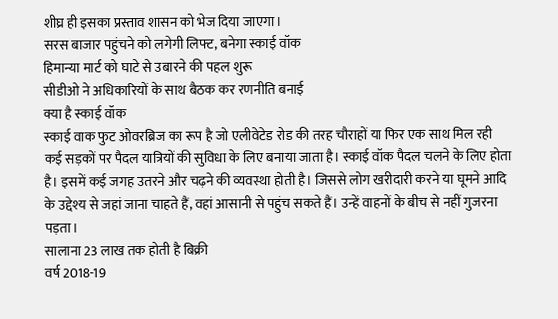शीघ्र ही इसका प्रस्ताव शासन को भेज दिया जाएगा।
सरस बाजार पहुंचने को लगेगी लिफ्ट, बनेगा स्काई वॉक
हिमान्या मार्ट को घाटे से उबारने की पहल शुरू
सीडीओ ने अधिकारियों के साथ बैठक कर रणनीति बनाई
क्या है स्काई वॉक
स्काई वाक फुट ओवरब्रिज का रूप है जो एलीवेटेड रोड की तरह चौराहों या फिर एक साथ मिल रही कई सड़कों पर पैदल यात्रियों की सुविधा के लिए बनाया जाता है। स्काई वॉक पैदल चलने के लिए होता है। इसमें कई जगह उतरने और चढ़ने की व्यवस्था होती है। जिससे लोग खरीदारी करने या घूमने आदि के उद्देश्य से जहां जाना चाहते हैं, वहां आसानी से पहुंच सकते हैं। उन्हें वाहनों के बीच से नहीं गुजरना पड़ता।
सालाना 23 लाख तक होती है बिक्री
वर्ष 2018-19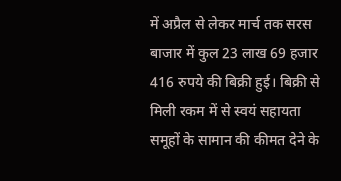में अप्रैल से लेकर मार्च तक सरस बाजार में कुल 23 लाख 69 हजार 416 रुपये की बिक्री हुई। बिक्री से मिली रकम में से स्वयं सहायता समूहों के सामान की कीमत देने के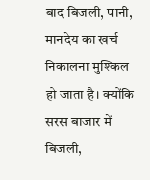बाद बिजली, पानी, मानदेय का खर्च निकालना मुश्किल हो जाता है। क्योंकि सरस बाजार में बिजली,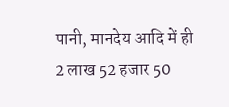पानी, मानदेय आदि में ही 2 लाख 52 हजार 50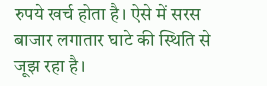रुपये खर्च होता है। ऐसे में सरस बाजार लगातार घाटे की स्थिति से जूझ रहा है।